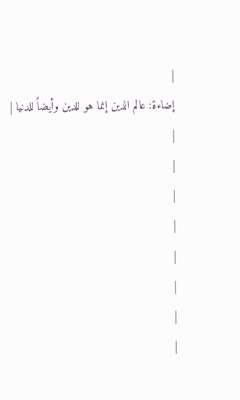|
إضاءة: عالم الدين إنما هو للدين وأيضاً للدنيا |
|
|
|
|
|
|
|
|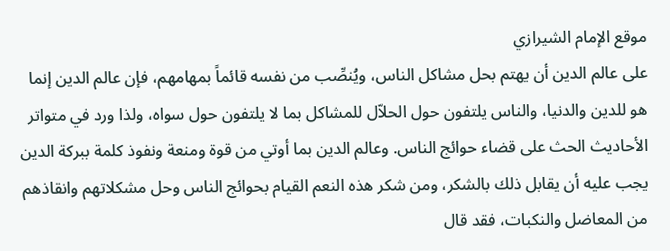موقع الإمام الشيرازي
على عالم الدين أن يهتم بحل مشاكل الناس، ويُنصِّب من نفسه قائماً بمهامهم، فإن عالم الدين إنما هو للدين والدنيا، والناس يلتفون حول الحلاّل للمشاكل بما لا يلتفون حول سواه، ولذا ورد في متواتر الأحاديث الحث على قضاء حوائج الناس. وعالم الدين بما أوتي من قوة ومنعة ونفوذ كلمة ببركة الدين يجب عليه أن يقابل ذلك بالشكر، ومن شكر هذه النعم القيام بحوائج الناس وحل مشكلاتهم وانقاذهم من المعاضل والنكبات، فقد قال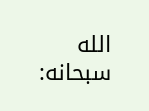الله سبحانه: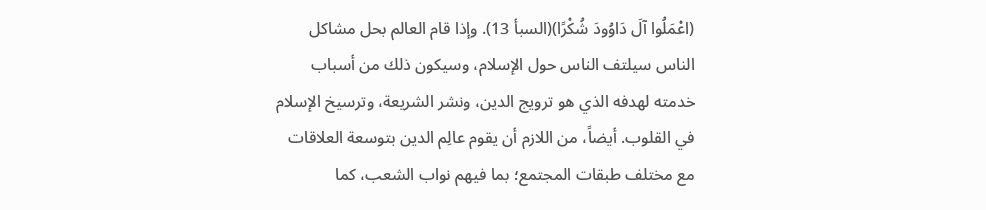(اعْمَلُوا آلَ دَاوُودَ شُكْرًا)(السبأ 13). وإذا قام العالم بحل مشاكل الناس سيلتف الناس حول الإسلام، وسيكون ذلك من أسباب خدمته لهدفه الذي هو ترويج الدين، ونشر الشريعة، وترسيخ الإسلام في القلوب. أيضاً، من اللازم أن يقوم عالِم الدين بتوسعة العلاقات مع مختلف طبقات المجتمع؛ بما فيهم نواب الشعب، كما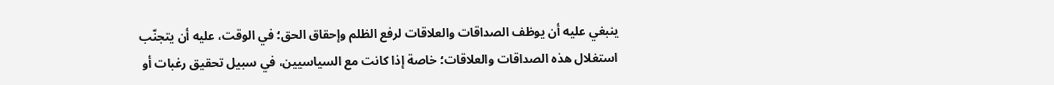ينبغي عليه أن يوظف الصداقات والعلاقات لرفع الظلم وإحقاق الحق؛ في الوقت، عليه أن يتجنّب استغلال هذه الصداقات والعلاقات؛ خاصة إذا كانت مع السياسيين، في سبيل تحقيق رغبات أو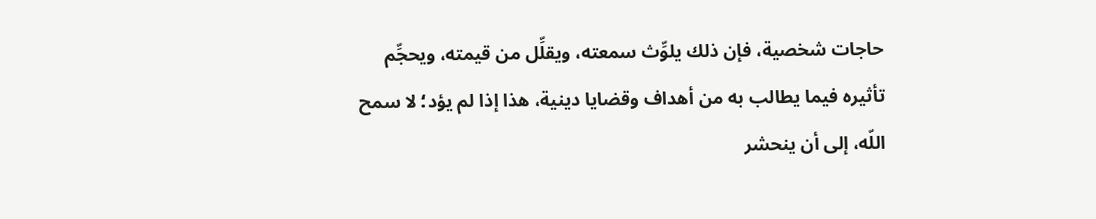حاجات شخصية، فإن ذلك يلوِّث سمعته، ويقلِّل من قيمته، ويحجِّم تأثيره فيما يطالب به من أهداف وقضايا دينية، هذا إذا لم يؤد؛ لا سمح اللّه، إلى أن ينحشر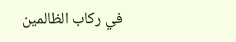في ركاب الظالمين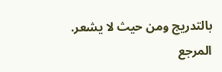بالتدريج ومن حيث لا يشعر. المرجع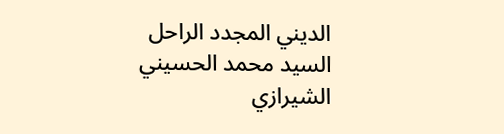الديني المجدد الراحل السيد محمد الحسيني الشيرازي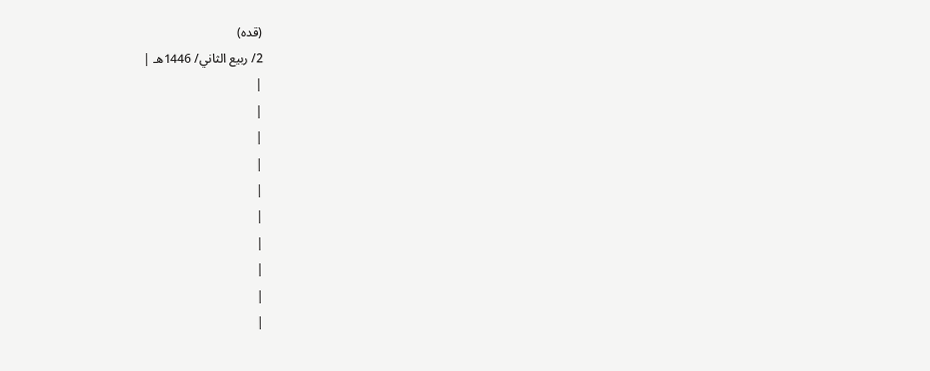(قده)
2/ ربيع الثاني/ 1446هـ |
|
|
|
|
|
|
|
|
|
|